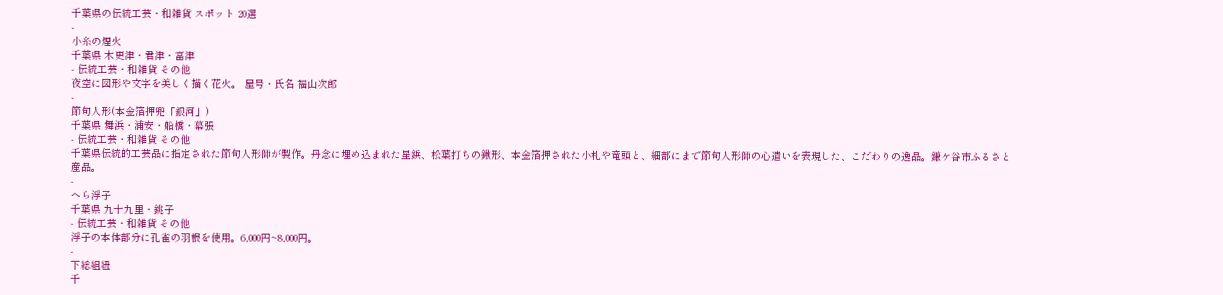千葉県の伝統工芸・和雑貨 スポット 20選
-
小糸の煙火
千葉県 木更津・君津・富津
- 伝統工芸・和雑貨 その他
夜空に図形や文字を美しく描く花火。 屋号・氏名 福山次郎
-
節句人形(本金箔押兜「銀河」)
千葉県 舞浜・浦安・船橋・幕張
- 伝統工芸・和雑貨 その他
千葉県伝統的工芸品に指定された節句人形師が製作。丹念に埋め込まれた星鋲、松葉打ちの鍬形、本金箔押された小札や竜頭と、細部にまで節句人形師の心遣いを表現した、こだわりの逸品。鎌ケ谷市ふるさと産品。
-
へら浮子
千葉県 九十九里・銚子
- 伝統工芸・和雑貨 その他
浮子の本体部分に孔雀の羽根を使用。6,000円~8,000円。
-
下総組紐
千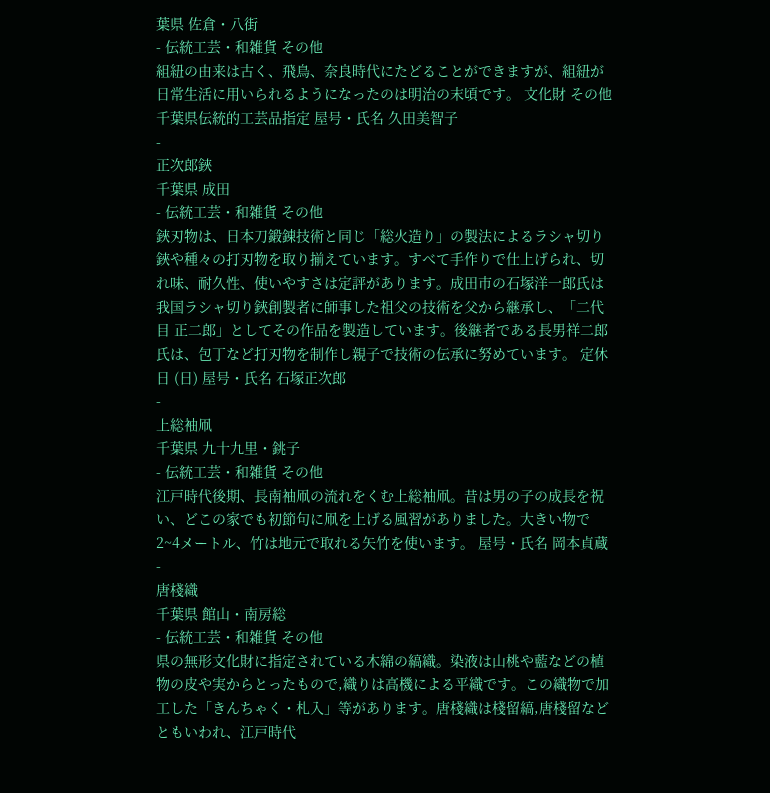葉県 佐倉・八街
- 伝統工芸・和雑貨 その他
組紐の由来は古く、飛鳥、奈良時代にたどることができますが、組紐が日常生活に用いられるようになったのは明治の末頃です。 文化財 その他 千葉県伝統的工芸品指定 屋号・氏名 久田美智子
-
正次郎鋏
千葉県 成田
- 伝統工芸・和雑貨 その他
鋏刃物は、日本刀鍛錬技術と同じ「総火造り」の製法によるラシャ切り鋏や種々の打刃物を取り揃えています。すべて手作りで仕上げられ、切れ味、耐久性、使いやすさは定評があります。成田市の石塚洋一郎氏は我国ラシャ切り鋏創製者に師事した祖父の技術を父から継承し、「二代目 正二郎」としてその作品を製造しています。後継者である長男祥二郎氏は、包丁など打刃物を制作し親子で技術の伝承に努めています。 定休日 (日) 屋号・氏名 石塚正次郎
-
上総袖凧
千葉県 九十九里・銚子
- 伝統工芸・和雑貨 その他
江戸時代後期、長南袖凧の流れをくむ上総袖凧。昔は男の子の成長を祝い、どこの家でも初節句に凧を上げる風習がありました。大きい物で2~4メートル、竹は地元で取れる矢竹を使います。 屋号・氏名 岡本貞蔵
-
唐棧織
千葉県 館山・南房総
- 伝統工芸・和雑貨 その他
県の無形文化財に指定されている木綿の縞織。染液は山桃や藍などの植物の皮や実からとったもので,織りは高機による平織です。この織物で加工した「きんちゃく・札入」等があります。唐棧織は棧留縞,唐棧留などともいわれ、江戸時代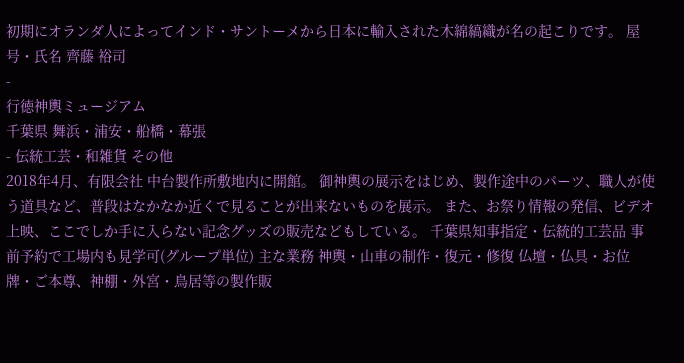初期にオランダ人によってインド・サントーメから日本に輸入された木綿縞織が名の起こりです。 屋号・氏名 齊藤 裕司
-
行徳神輿ミュージアム
千葉県 舞浜・浦安・船橋・幕張
- 伝統工芸・和雑貨 その他
2018年4月、有限会社 中台製作所敷地内に開館。 御神輿の展示をはじめ、製作途中のパーツ、職人が使う道具など、普段はなかなか近くで見ることが出来ないものを展示。 また、お祭り情報の発信、ビデオ上映、ここでしか手に入らない記念グッズの販売などもしている。 千葉県知事指定・伝統的工芸品 事前予約で工場内も見学可(グループ単位) 主な業務 神輿・山車の制作・復元・修復 仏壇・仏具・お位牌・ご本尊、神棚・外宮・鳥居等の製作販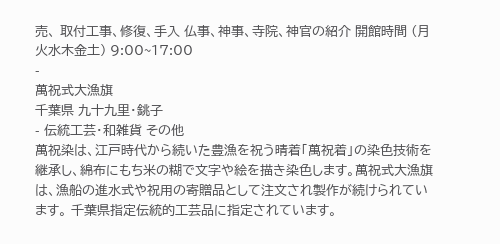売、 取付工事、修復、手入 仏事、神事、寺院、神官の紹介 開館時間 (月火水木金土) 9:00~17:00
-
萬祝式大漁旗
千葉県 九十九里・銚子
- 伝統工芸・和雑貨 その他
萬祝染は、江戸時代から続いた豊漁を祝う晴着「萬祝着」の染色技術を継承し、綿布にもち米の糊で文字や絵を描き染色します。萬祝式大漁旗は、漁船の進水式や祝用の寄贈品として注文され製作が続けられています。 千葉県指定伝統的工芸品に指定されています。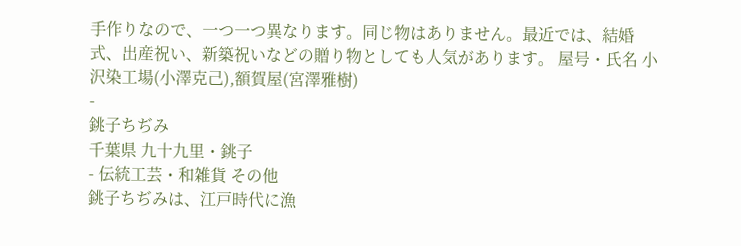手作りなので、一つ一つ異なります。同じ物はありません。最近では、結婚式、出産祝い、新築祝いなどの贈り物としても人気があります。 屋号・氏名 小沢染工場(小澤克己),額賀屋(宮澤雅樹)
-
銚子ちぢみ
千葉県 九十九里・銚子
- 伝統工芸・和雑貨 その他
銚子ちぢみは、江戸時代に漁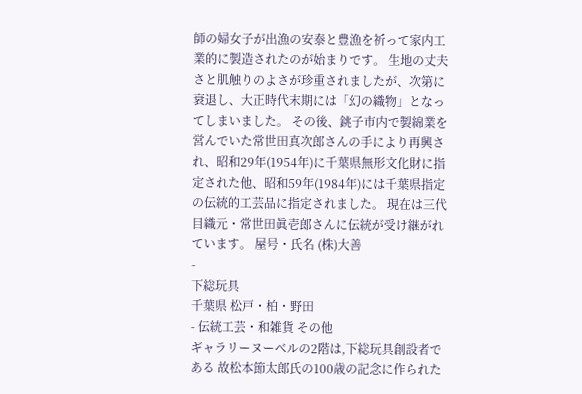師の婦女子が出漁の安泰と豊漁を祈って家内工業的に製造されたのが始まりです。 生地の丈夫さと肌触りのよさが珍重されましたが、次第に衰退し、大正時代末期には「幻の織物」となってしまいました。 その後、銚子市内で製綿業を営んでいた常世田真次郎さんの手により再興され、昭和29年(1954年)に千葉県無形文化財に指定された他、昭和59年(1984年)には千葉県指定の伝統的工芸品に指定されました。 現在は三代目織元・常世田眞壱郎さんに伝統が受け継がれています。 屋号・氏名 (株)大善
-
下総玩具
千葉県 松戸・柏・野田
- 伝統工芸・和雑貨 その他
ギャラリーヌーベルの2階は,下総玩具創設者である 故松本節太郎氏の100歳の記念に作られた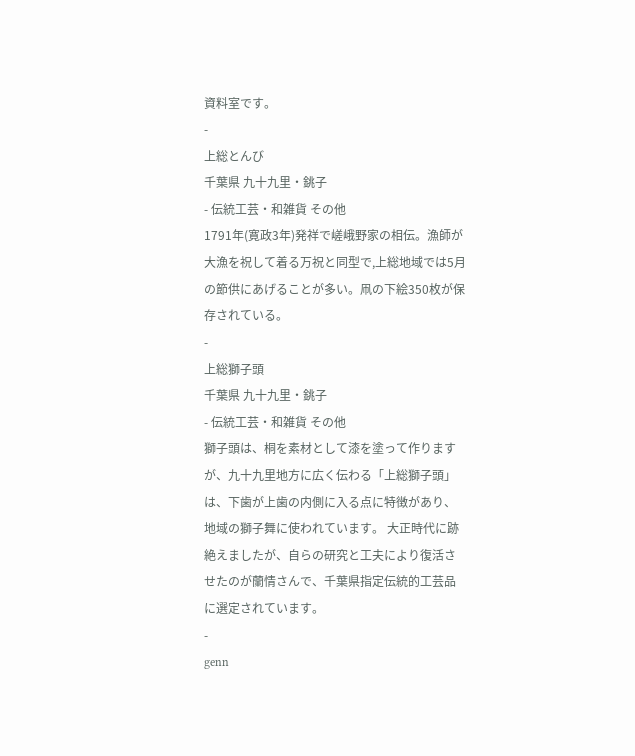資料室です。
-
上総とんび
千葉県 九十九里・銚子
- 伝統工芸・和雑貨 その他
1791年(寛政3年)発祥で嵯峨野家の相伝。漁師が大漁を祝して着る万祝と同型で,上総地域では5月の節供にあげることが多い。凧の下絵350枚が保存されている。
-
上総獅子頭
千葉県 九十九里・銚子
- 伝統工芸・和雑貨 その他
獅子頭は、桐を素材として漆を塗って作りますが、九十九里地方に広く伝わる「上総獅子頭」は、下歯が上歯の内側に入る点に特徴があり、地域の獅子舞に使われています。 大正時代に跡絶えましたが、自らの研究と工夫により復活させたのが蘭情さんで、千葉県指定伝統的工芸品に選定されています。
-
genn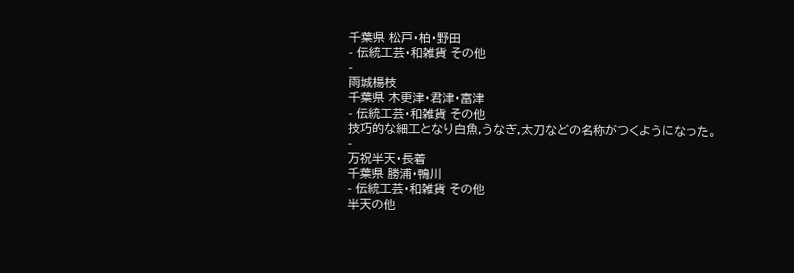千葉県 松戸・柏・野田
- 伝統工芸・和雑貨 その他
-
雨城楊枝
千葉県 木更津・君津・富津
- 伝統工芸・和雑貨 その他
技巧的な細工となり白魚,うなぎ,太刀などの名称がつくようになった。
-
万祝半天・長着
千葉県 勝浦・鴨川
- 伝統工芸・和雑貨 その他
半天の他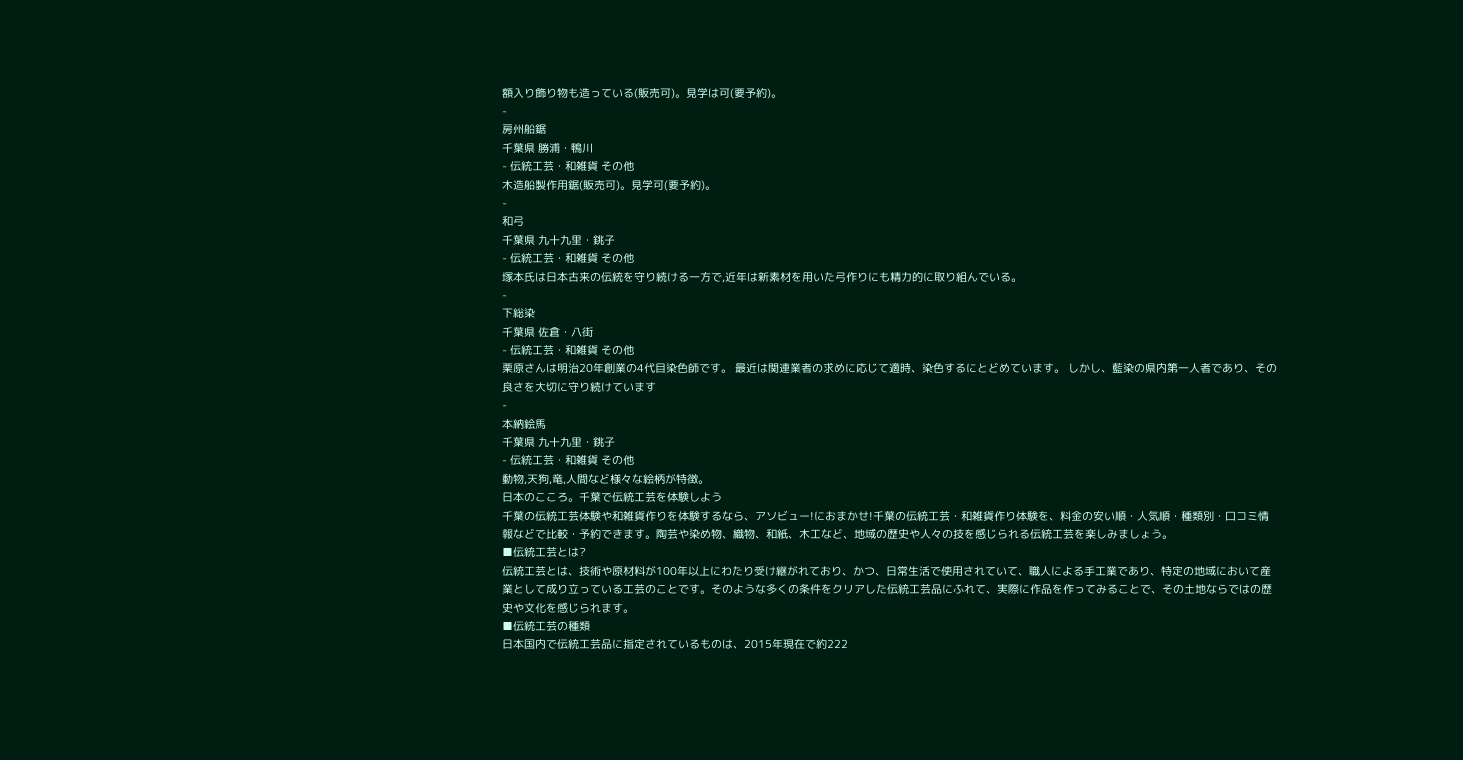額入り飾り物も造っている(販売可)。見学は可(要予約)。
-
房州船鋸
千葉県 勝浦・鴨川
- 伝統工芸・和雑貨 その他
木造船製作用鋸(販売可)。見学可(要予約)。
-
和弓
千葉県 九十九里・銚子
- 伝統工芸・和雑貨 その他
塚本氏は日本古来の伝統を守り続ける一方で,近年は新素材を用いた弓作りにも精力的に取り組んでいる。
-
下総染
千葉県 佐倉・八街
- 伝統工芸・和雑貨 その他
栗原さんは明治20年創業の4代目染色師です。 最近は関連業者の求めに応じて適時、染色するにとどめています。 しかし、藍染の県内第一人者であり、その良さを大切に守り続けています
-
本納絵馬
千葉県 九十九里・銚子
- 伝統工芸・和雑貨 その他
動物,天狗,竜,人間など様々な絵柄が特徴。
日本のこころ。千葉で伝統工芸を体験しよう
千葉の伝統工芸体験や和雑貨作りを体験するなら、アソビュー!におまかせ!千葉の伝統工芸・和雑貨作り体験を、料金の安い順・人気順・種類別・口コミ情報などで比較・予約できます。陶芸や染め物、織物、和紙、木工など、地域の歴史や人々の技を感じられる伝統工芸を楽しみましょう。
■伝統工芸とは?
伝統工芸とは、技術や原材料が100年以上にわたり受け継がれており、かつ、日常生活で使用されていて、職人による手工業であり、特定の地域において産業として成り立っている工芸のことです。そのような多くの条件をクリアした伝統工芸品にふれて、実際に作品を作ってみることで、その土地ならではの歴史や文化を感じられます。
■伝統工芸の種類
日本国内で伝統工芸品に指定されているものは、2015年現在で約222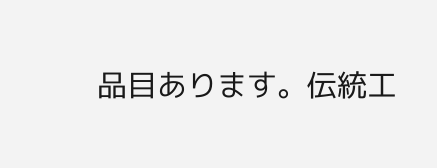品目あります。伝統工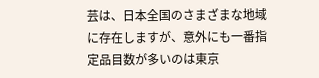芸は、日本全国のさまざまな地域に存在しますが、意外にも一番指定品目数が多いのは東京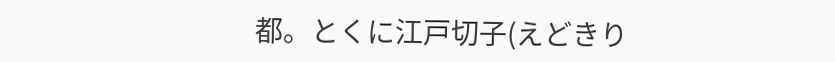都。とくに江戸切子(えどきり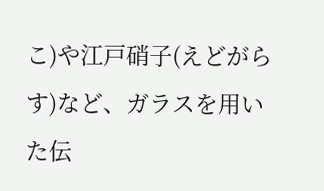こ)や江戸硝子(えどがらす)など、ガラスを用いた伝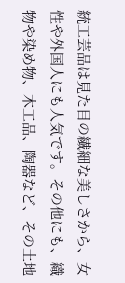統工芸品は見た目の繊細な美しさから、女性や外国人にも人気です。その他にも、織物や染め物、木工品、陶器など、その土地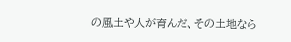の風土や人が育んだ、その土地なら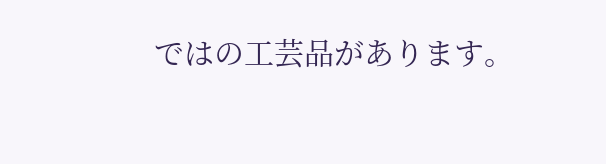ではの工芸品があります。